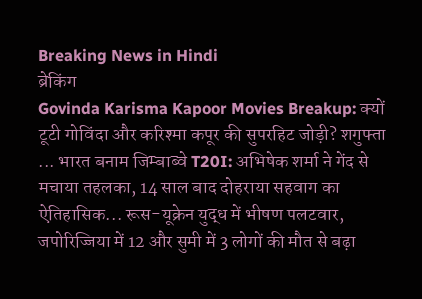Breaking News in Hindi
ब्रेकिंग
Govinda Karisma Kapoor Movies Breakup: क्यों टूटी गोविंदा और करिश्मा कपूर की सुपरहिट जोड़ी? शगुफ्ता ... भारत बनाम जिम्बाब्वे T20I: अभिषेक शर्मा ने गेंद से मचाया तहलका, 14 साल बाद दोहराया सहवाग का ऐतिहासिक... रूस-यूक्रेन युद्ध में भीषण पलटवार, जपोरिज्जिया में 12 और सुमी में 3 लोगों की मौत से बढ़ा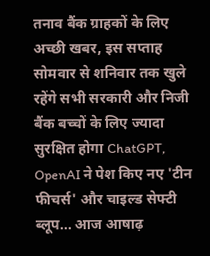तनाव बैंक ग्राहकों के लिए अच्छी खबर, इस सप्ताह सोमवार से शनिवार तक खुले रहेंगे सभी सरकारी और निजी बैंक बच्चों के लिए ज्यादा सुरक्षित होगा ChatGPT, OpenAI ने पेश किए नए 'टीन फीचर्स' और चाइल्ड सेफ्टी ब्लूप... आज आषाढ़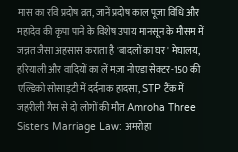मास का रवि प्रदोष व्रत, जानें प्रदोष काल पूजा विधि और महादेव की कृपा पाने के विशेष उपाय मानसून के मौसम में जन्नत जैसा अहसास कराता है 'बादलों का घर' मेघालय, हरियाली और वादियों का लें मज़ा नोएडा सेक्टर-150 की एल्डिको सोसाइटी में दर्दनाक हादसा, STP टैंक में जहरीली गैस से दो लोगों की मौत Amroha Three Sisters Marriage Law: अमरोहा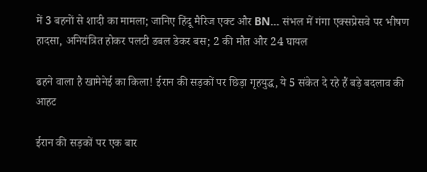में 3 बहनों से शादी का मामला; जानिए हिंदू मैरिज एक्ट और BN... संभल में गंगा एक्सप्रेसवे पर भीषण हादसा, अनियंत्रित होकर पलटी डबल डेकर बस; 2 की मौत और 24 घायल

ढहने वाला है खामेनेई का किला! ईरान की सड़कों पर छिड़ा गृहयुद्ध, ये 5 संकेत दे रहे हैं बड़े बदलाव की आहट

ईरान की सड़कों पर एक बार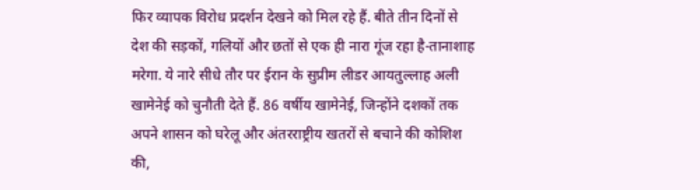फिर व्यापक विरोध प्रदर्शन देखने को मिल रहे हैं. बीते तीन दिनों से देश की सड़कों, गलियों और छतों से एक ही नारा गूंज रहा है-तानाशाह मरेगा. ये नारे सीधे तौर पर ईरान के सुप्रीम लीडर आयतुल्लाह अली खामेनेई को चुनौती देते हैं. 86 वर्षीय खामेनेई, जिन्होंने दशकों तक अपने शासन को घरेलू और अंतरराष्ट्रीय खतरों से बचाने की कोशिश की,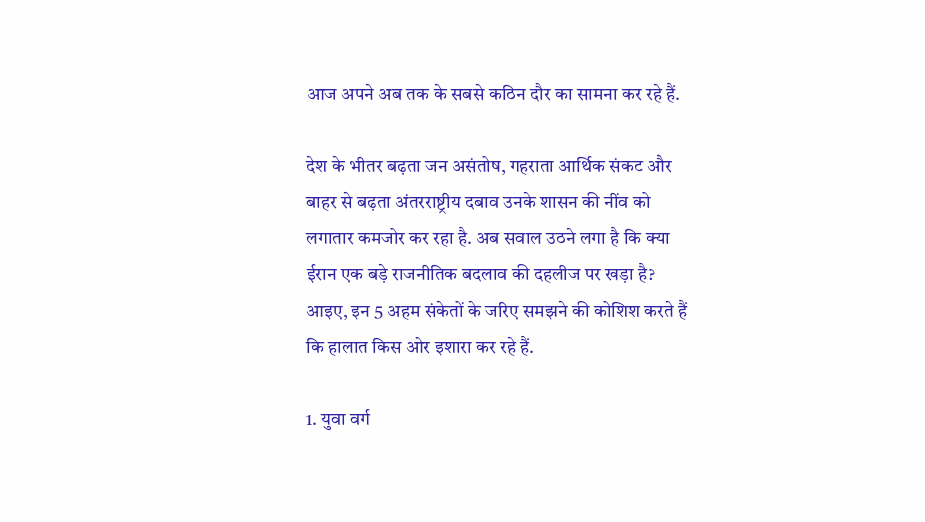आज अपने अब तक के सबसे कठिन दौर का सामना कर रहे हैं.

देश के भीतर बढ़ता जन असंतोष, गहराता आर्थिक संकट और बाहर से बढ़ता अंतरराष्ट्रीय दबाव उनके शासन की नींव को लगातार कमजोर कर रहा है. अब सवाल उठने लगा है कि क्या ईरान एक बड़े राजनीतिक बदलाव की दहलीज पर खड़ा है? आइए, इन 5 अहम संकेतों के जरिए समझने की कोशिश करते हैं कि हालात किस ओर इशारा कर रहे हैं.

1. युवा वर्ग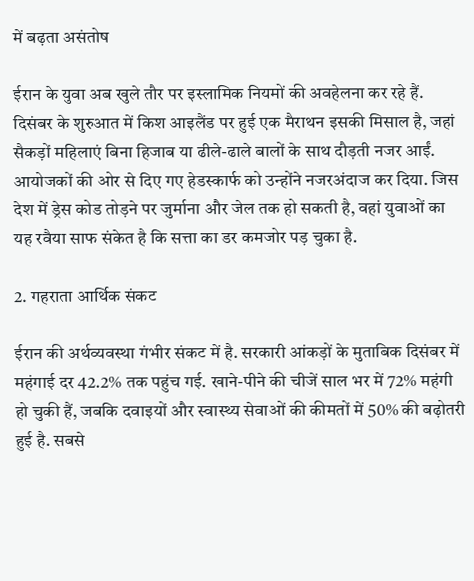में बढ़ता असंतोष

ईरान के युवा अब खुले तौर पर इस्लामिक नियमों की अवहेलना कर रहे हैं. दिसंबर के शुरुआत में किश आइलैंड पर हुई एक मैराथन इसकी मिसाल है, जहां सैकड़ों महिलाएं बिना हिजाब या ढीले-ढाले बालों के साथ दौड़ती नजर आईं. आयोजकों की ओर से दिए गए हेडस्कार्फ को उन्होंने नजरअंदाज कर दिया. जिस देश में ड्रेस कोड तोड़ने पर जुर्माना और जेल तक हो सकती है, वहां युवाओं का यह रवैया साफ संकेत है कि सत्ता का डर कमजोर पड़ चुका है.

2. गहराता आर्थिक संकट

ईरान की अर्थव्यवस्था गंभीर संकट में है. सरकारी आंकड़ों के मुताबिक दिसंबर में महंगाई दर 42.2% तक पहुंच गई. खाने-पीने की चीजें साल भर में 72% महंगी हो चुकी हैं, जबकि दवाइयों और स्वास्थ्य सेवाओं की कीमतों में 50% की बढ़ोतरी हुई है. सबसे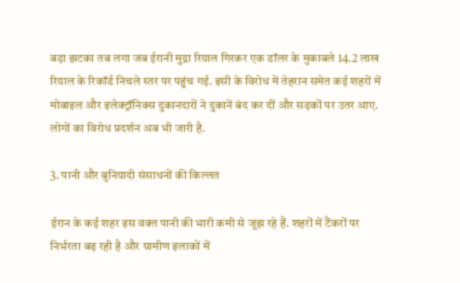बड़ा झटका तब लगा जब ईरानी मुद्रा रियाल गिरकर एक डॉलर के मुकाबले 14.2 लाख रियाल के रिकॉर्ड निचले स्तर पर पहुंच गई. इसी के विरोध में तेहरान समेत कई शहरों में मोबाइल और इलेक्ट्रॉनिक्स दुकानदारों ने दुकानें बंद कर दीं और सड़कों पर उतर आए. लोगों का विरोध प्रदर्शन अब भी जारी है.

3. पानी और बुनियादी संसाधनों की किल्लत

ईरान के कई शहर इस वक्त पानी की भारी कमी से जूझ रहे हैं. शहरों में टैंकरों पर निर्भरता बढ़ रही है और ग्रामीण इलाकों में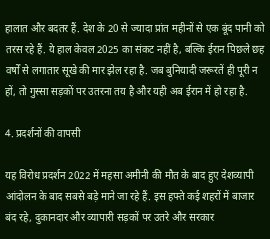हालात और बदतर हैं. देश के 20 से ज्यादा प्रांत महीनों से एक बूंद पानी को तरस रहे हैं. ये हाल केवल 2025 का संकट नहीं है, बल्कि ईरान पिछले छह वर्षों से लगातार सूखे की मार झेल रहा है. जब बुनियादी जरूरतें ही पूरी न हों, तो गुस्सा सड़कों पर उतरना तय है और यही अब ईरान में हो रहा है.

4. प्रदर्शनों की वापसी

यह विरोध प्रदर्शन 2022 में महसा अमीनी की मौत के बाद हुए देशव्यापी आंदोलन के बाद सबसे बड़े माने जा रहे हैं. इस हफ्ते कई शहरों में बाजार बंद रहे, दुकानदार और व्यापारी सड़कों पर उतरे और सरकार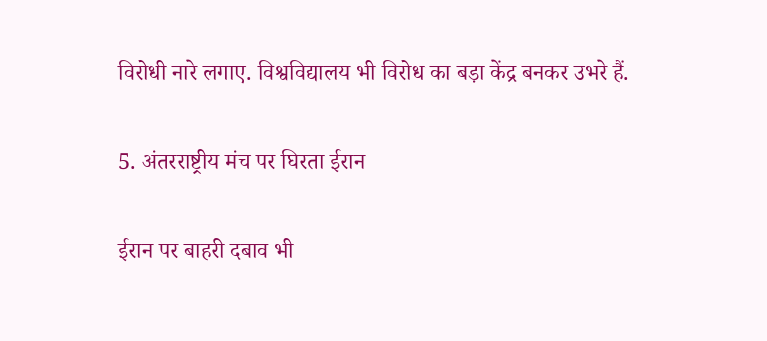विरोधी नारे लगाए. विश्वविद्यालय भी विरोध का बड़ा केंद्र बनकर उभरे हैं.

5. अंतरराष्ट्रीय मंच पर घिरता ईरान

ईरान पर बाहरी दबाव भी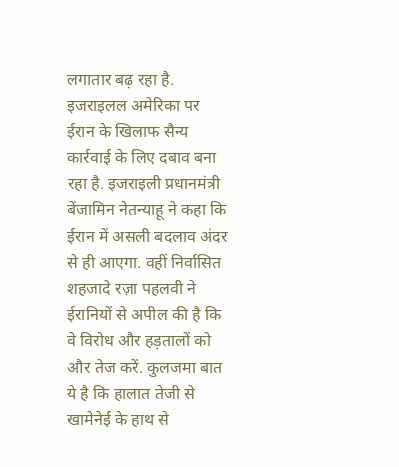लगातार बढ़ रहा है. इजराइलल अमेरिका पर ईरान के खिलाफ सैन्य कार्रवाई के लिए दबाव बना रहा है. इजराइली प्रधानमंत्री बेंजामिन नेतन्याहू ने कहा कि ईरान में असली बदलाव अंदर से ही आएगा. वहीं निर्वासित शहजादे रज़ा पहलवी ने ईरानियों से अपील की है कि वे विरोध और हड़तालों को और तेज करें. कुलजमा बात ये है कि हालात तेजी से खामेनेई के हाथ से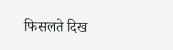फिसलते दिख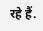रहे हैं.